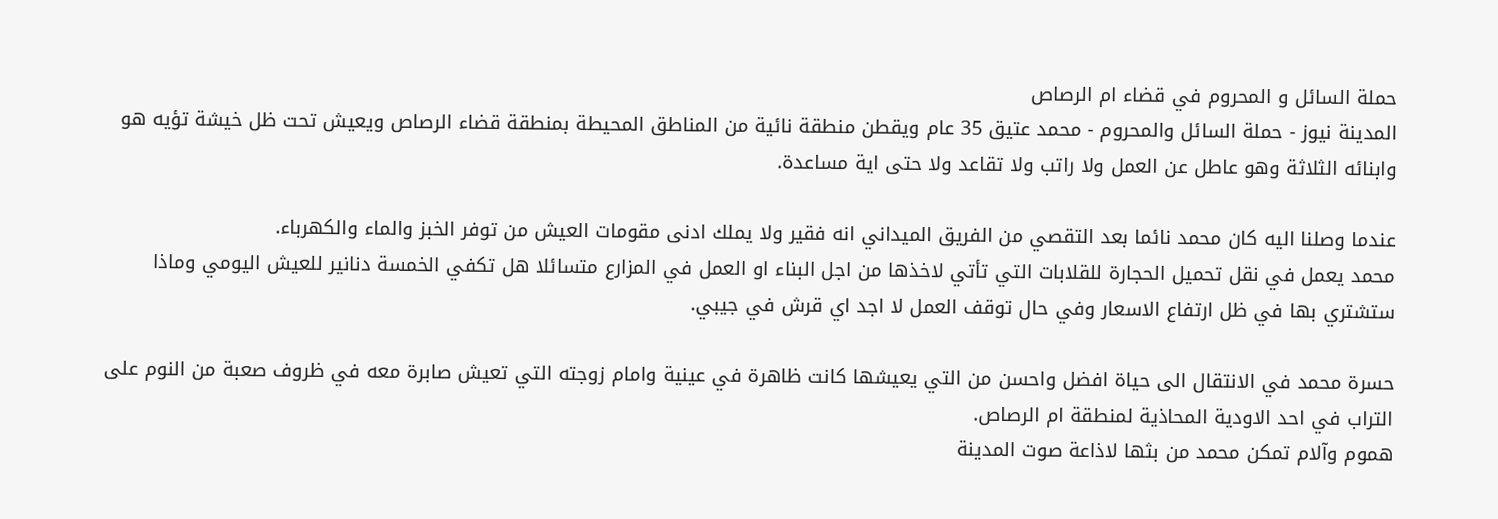حملة السائل و المحروم في قضاء ام الرصاص
المدينة نيوز - حملة السائل والمحروم - محمد عتيق 35 عام ويقطن منطقة نائية من المناطق المحيطة بمنطقة قضاء الرصاص ويعيش تحت ظل خيشة تؤيه هو وابنائه الثلاثة وهو عاطل عن العمل ولا راتب ولا تقاعد ولا حتى اية مساعدة.

عندما وصلنا اليه كان محمد نائما بعد التقصي من الفريق الميداني انه فقير ولا يملك ادنى مقومات العيش من توفر الخبز والماء والكهرباء.
محمد يعمل في نقل تحميل الحجارة للقلابات التي تأتي لاخذها من اجل البناء او العمل في المزارع متسائلا هل تكفي الخمسة دنانير للعيش اليومي وماذا ستشتري بها في ظل ارتفاع الاسعار وفي حال توقف العمل لا اجد اي قرش في جيبي.

حسرة محمد في الانتقال الى حياة افضل واحسن من التي يعيشها كانت ظاهرة في عينية وامام زوجته التي تعيش صابرة معه في ظروف صعبة من النوم على التراب في احد الاودية المحاذية لمنطقة ام الرصاص.
هموم وآلام تمكن محمد من بثها لاذاعة صوت المدينة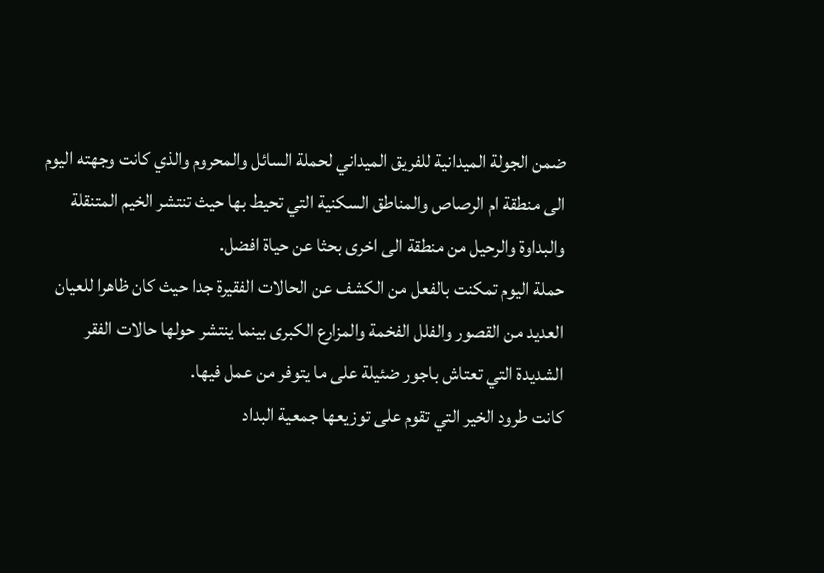ضمن الجولة الميدانية للفريق الميداني لحملة السائل والمحروم والذي كانت وجهته اليوم الى منطقة ام الرصاص والمناطق السكنية التي تحيط بها حيث تنتشر الخيم المتنقلة والبداوة والرحيل من منطقة الى اخرى بحثا عن حياة افضل.
حملة اليوم تمكنت بالفعل من الكشف عن الحالات الفقيرة جدا حيث كان ظاهرا للعيان العديد من القصور والفلل الفخمة والمزارع الكبرى بينما ينتشر حولها حالات الفقر الشديدة التي تعتاش باجور ضئيلة على ما يتوفر من عمل فيها.
كانت طرود الخير التي تقوم على توزيعها جمعية البداد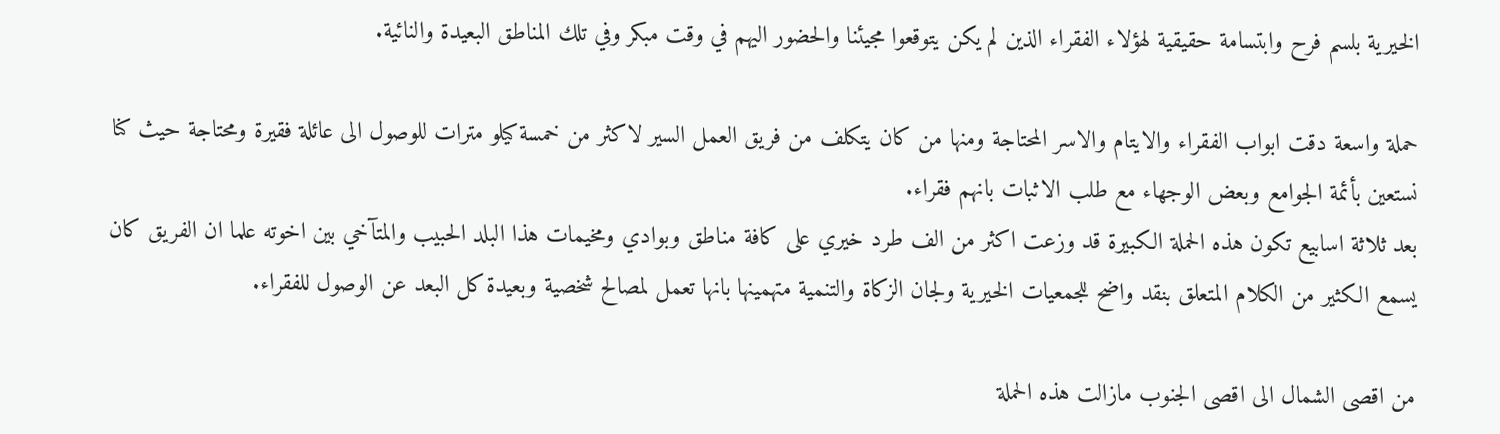الخيرية بلسم فرح وابتسامة حقيقية لهؤلاء الفقراء الذين لم يكن يتوقعوا مجيئنا والحضور اليهم في وقت مبكر وفي تلك المناطق البعيدة والنائية.

حملة واسعة دقت ابواب الفقراء والايتام والاسر المحتاجة ومنها من كان يتكلف من فريق العمل السير لاكثر من خمسة كيلو مترات للوصول الى عائلة فقيرة ومحتاجة حيث كنا نستعين بأئمة الجوامع وبعض الوجهاء مع طلب الاثبات بانهم فقراء.
بعد ثلاثة اسابيع تكون هذه الحملة الكبيرة قد وزعت اكثر من الف طرد خيري على كافة مناطق وبوادي ومخيمات هذا البلد الحبيب والمتآخي بين اخوته علما ان الفريق كان يسمع الكثير من الكلام المتعلق بنقد واضح للجمعيات الخيرية ولجان الزكاة والتنمية متهمينها بانها تعمل لمصالح شخصية وبعيدة كل البعد عن الوصول للفقراء.

من اقصى الشمال الى اقصى الجنوب مازالت هذه الحملة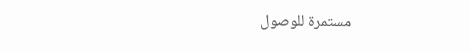مستمرة للوصول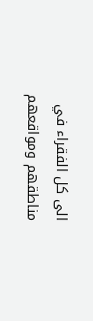الى كل الفقراء في مناطقهم ومواقعهم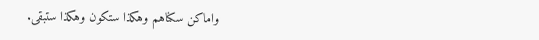واماكن سكناهم وهكذا ستكون وهكذا ستبقى.